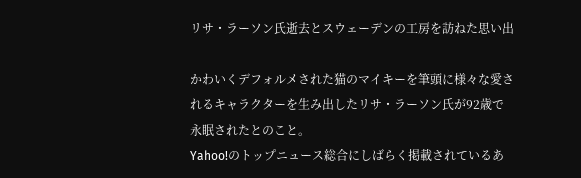リサ・ラーソン氏逝去とスウェーデンの工房を訪ねた思い出

かわいくデフォルメされた猫のマイキーを筆頭に様々な愛されるキャラクターを生み出したリサ・ラーソン氏が92歳で永眠されたとのこと。
Yahoo!のトップニュース総合にしばらく掲載されているあ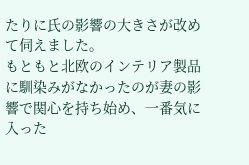たりに氏の影響の大きさが改めて伺えました。
もともと北欧のインテリア製品に馴染みがなかったのが妻の影響で関心を持ち始め、一番気に入った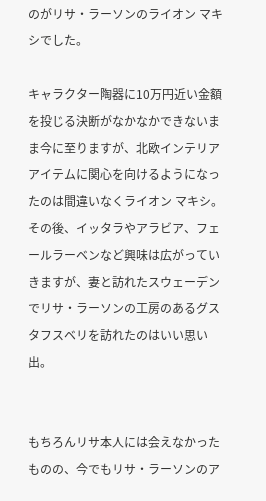のがリサ・ラーソンのライオン マキシでした。

キャラクター陶器に10万円近い金額を投じる決断がなかなかできないまま今に至りますが、北欧インテリアアイテムに関心を向けるようになったのは間違いなくライオン マキシ。
その後、イッタラやアラビア、フェールラーベンなど興味は広がっていきますが、妻と訪れたスウェーデンでリサ・ラーソンの工房のあるグスタフスベリを訪れたのはいい思い出。


もちろんリサ本人には会えなかったものの、今でもリサ・ラーソンのア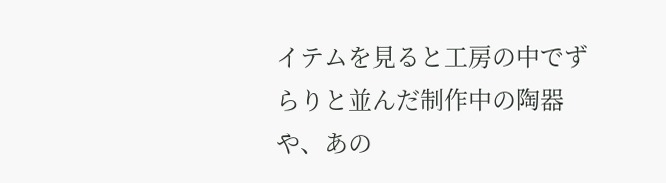イテムを見ると工房の中でずらりと並んだ制作中の陶器や、あの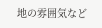地の雰囲気など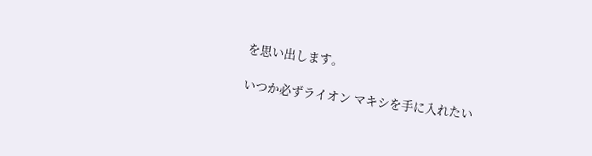を思い出します。

いつか必ずライオン マキシを手に入れたい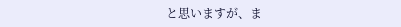と思いますが、ま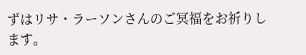ずはリサ・ラーソンさんのご冥福をお祈りします。